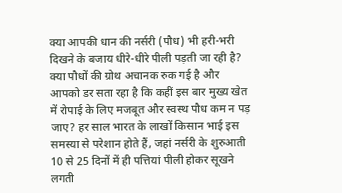क्या आपकी धान की नर्सरी (पौध) भी हरी-भरी दिखने के बजाय धीरे-धीरे पीली पड़ती जा रही है? क्या पौधों की ग्रोथ अचानक रुक गई है और आपको डर सता रहा है कि कहीं इस बार मुख्य खेत में रोपाई के लिए मजबूत और स्वस्थ पौध कम न पड़ जाए? हर साल भारत के लाखों किसान भाई इस समस्या से परेशान होते हैं, जहां नर्सरी के शुरुआती 10 से 25 दिनों में ही पत्तियां पीली होकर सूखने लगती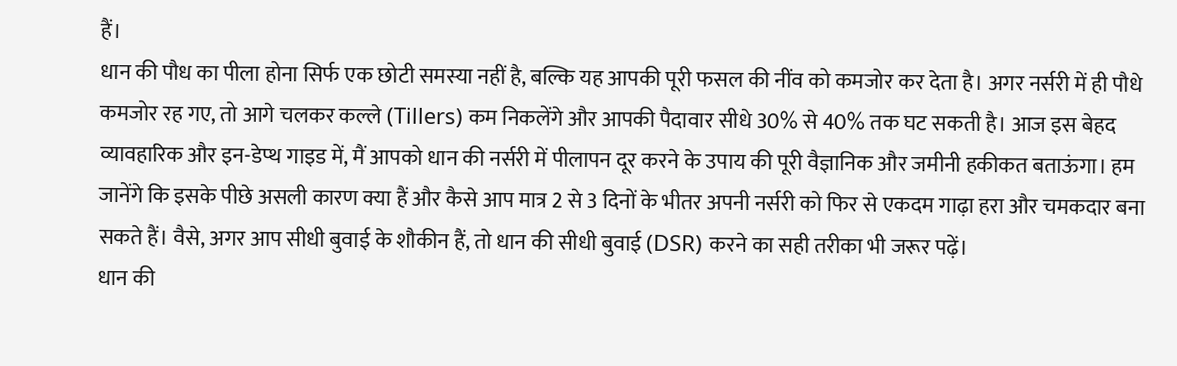हैं।
धान की पौध का पीला होना सिर्फ एक छोटी समस्या नहीं है, बल्कि यह आपकी पूरी फसल की नींव को कमजोर कर देता है। अगर नर्सरी में ही पौधे कमजोर रह गए, तो आगे चलकर कल्ले (Tillers) कम निकलेंगे और आपकी पैदावार सीधे 30% से 40% तक घट सकती है। आज इस बेहद व्यावहारिक और इन-डेप्थ गाइड में, मैं आपको धान की नर्सरी में पीलापन दूर करने के उपाय की पूरी वैज्ञानिक और जमीनी हकीकत बताऊंगा। हम जानेंगे कि इसके पीछे असली कारण क्या हैं और कैसे आप मात्र 2 से 3 दिनों के भीतर अपनी नर्सरी को फिर से एकदम गाढ़ा हरा और चमकदार बना सकते हैं। वैसे, अगर आप सीधी बुवाई के शौकीन हैं, तो धान की सीधी बुवाई (DSR) करने का सही तरीका भी जरूर पढ़ें।
धान की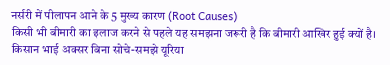नर्सरी में पीलापन आने के 5 मुख्य कारण (Root Causes)
किसी भी बीमारी का इलाज करने से पहले यह समझना जरूरी है कि बीमारी आखिर हुई क्यों है। किसान भाई अक्सर बिना सोचे-समझे यूरिया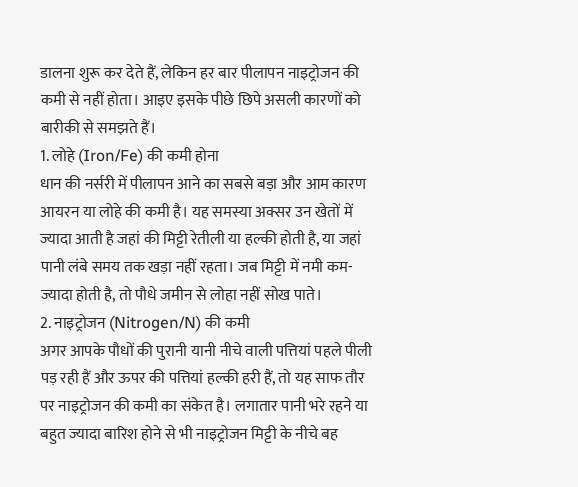डालना शुरू कर देते हैं, लेकिन हर बार पीलापन नाइट्रोजन की कमी से नहीं होता। आइए इसके पीछे छिपे असली कारणों को बारीकी से समझते हैं।
1. लोहे (Iron/Fe) की कमी होना
धान की नर्सरी में पीलापन आने का सबसे बड़ा और आम कारण आयरन या लोहे की कमी है। यह समस्या अक्सर उन खेतों में ज्यादा आती है जहां की मिट्टी रेतीली या हल्की होती है, या जहां पानी लंबे समय तक खड़ा नहीं रहता। जब मिट्टी में नमी कम-ज्यादा होती है, तो पौधे जमीन से लोहा नहीं सोख पाते।
2. नाइट्रोजन (Nitrogen/N) की कमी
अगर आपके पौधों की पुरानी यानी नीचे वाली पत्तियां पहले पीली पड़ रही हैं और ऊपर की पत्तियां हल्की हरी हैं, तो यह साफ तौर पर नाइट्रोजन की कमी का संकेत है। लगातार पानी भरे रहने या बहुत ज्यादा बारिश होने से भी नाइट्रोजन मिट्टी के नीचे बह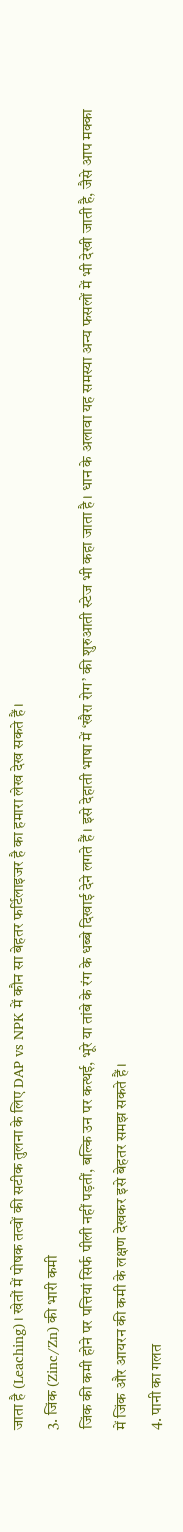जाता है (Leaching)। खेतों में पोषक तत्वों की सटीक तुलना के लिए DAP vs NPK में कौन सा बेहतर फर्टिलाइजर है का हमारा लेख देख सकते हैं।
3. जिंक (Zinc/Zn) की भारी कमी
जिंक की कमी होने पर पत्तियां सिर्फ पीली नहीं पड़तीं, बल्कि उन पर कत्थई, भूरे या तांबे के रंग के धब्बे दिखाई देने लगते हैं। इसे देहाती भाषा में ‘खैरा रोग’ की शुरुआती स्टेज भी कहा जाता है। धान के अलावा यह समस्या अन्य फसलों में भी देखी जाती है, जैसे आप मक्का में जिंक और आयरन की कमी के लक्षण देखकर इसे बेहतर समझ सकते हैं।
4. पानी का गलत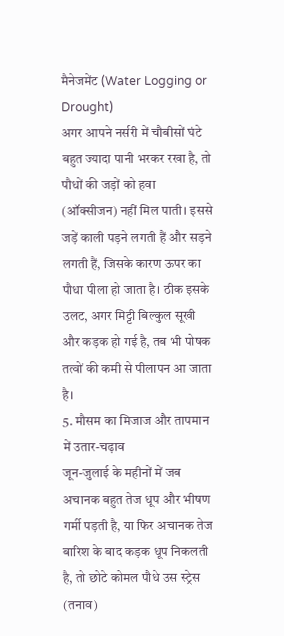मैनेजमेंट (Water Logging or Drought)
अगर आपने नर्सरी में चौबीसों घंटे बहुत ज्यादा पानी भरकर रखा है, तो पौधों की जड़ों को हवा (ऑक्सीजन) नहीं मिल पाती। इससे जड़ें काली पड़ने लगती हैं और सड़ने लगती हैं, जिसके कारण ऊपर का पौधा पीला हो जाता है। ठीक इसके उलट, अगर मिट्टी बिल्कुल सूखी और कड़क हो गई है, तब भी पोषक तत्वों की कमी से पीलापन आ जाता है।
5. मौसम का मिजाज और तापमान में उतार-चढ़ाव
जून-जुलाई के महीनों में जब अचानक बहुत तेज धूप और भीषण गर्मी पड़ती है, या फिर अचानक तेज बारिश के बाद कड़क धूप निकलती है, तो छोटे कोमल पौधे उस स्ट्रेस (तनाव)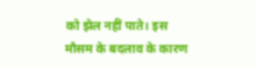को झेल नहीं पाते। इस मौसम के बदलाव के कारण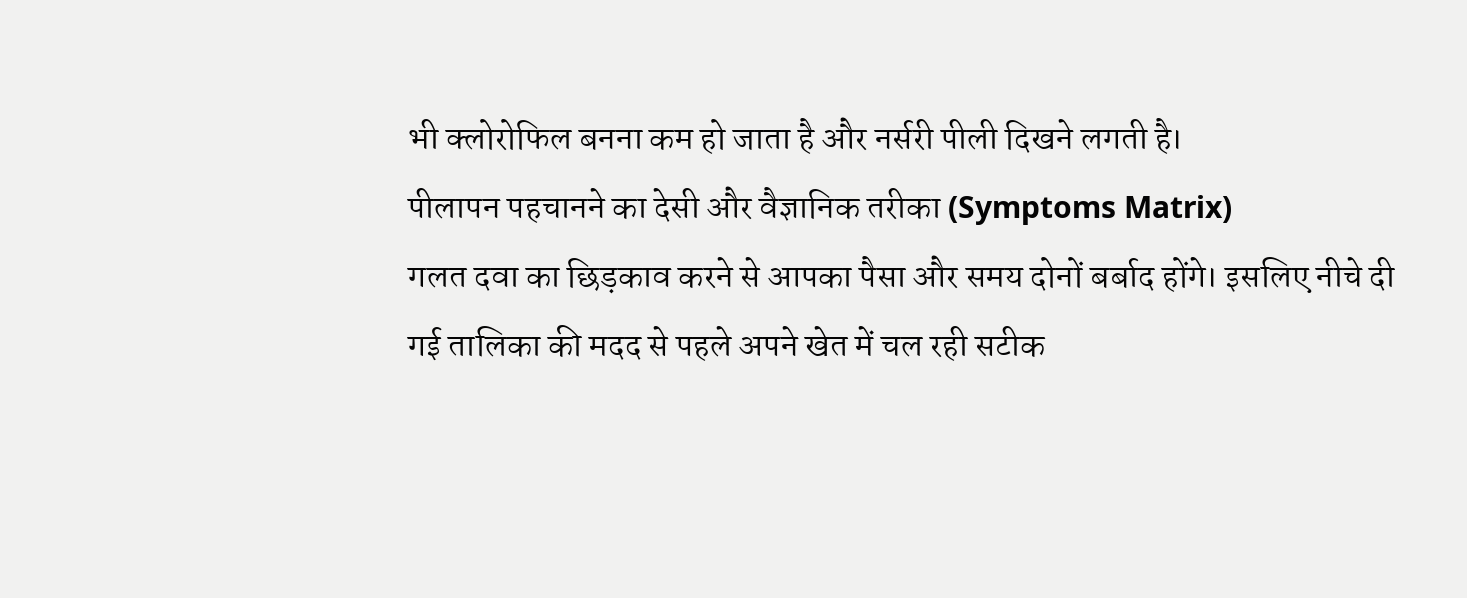भी क्लोरोफिल बनना कम हो जाता है और नर्सरी पीली दिखने लगती है।
पीलापन पहचानने का देसी और वैज्ञानिक तरीका (Symptoms Matrix)
गलत दवा का छिड़काव करने से आपका पैसा और समय दोनों बर्बाद होंगे। इसलिए नीचे दी गई तालिका की मदद से पहले अपने खेत में चल रही सटीक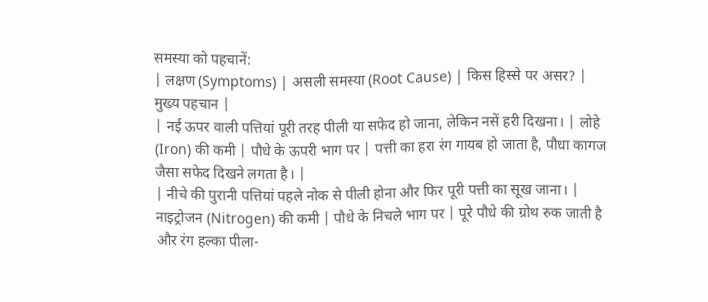समस्या को पहचानें:
| लक्षण (Symptoms) | असली समस्या (Root Cause) | किस हिस्से पर असर? | मुख्य पहचान |
| नई ऊपर वाली पत्तियां पूरी तरह पीली या सफेद हो जाना, लेकिन नसें हरी दिखना। | लोहे (Iron) की कमी | पौधे के ऊपरी भाग पर | पत्ती का हरा रंग गायब हो जाता है, पौधा कागज जैसा सफेद दिखने लगता है। |
| नीचे की पुरानी पत्तियां पहले नोक से पीली होना और फिर पूरी पत्ती का सूख जाना। | नाइट्रोजन (Nitrogen) की कमी | पौधे के निचले भाग पर | पूरे पौधे की ग्रोथ रुक जाती है और रंग हल्का पीला-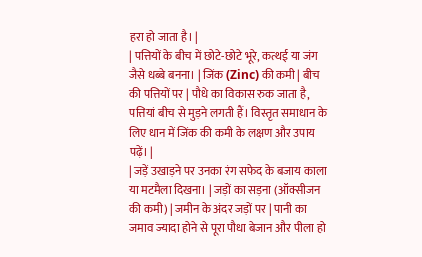हरा हो जाता है। |
| पत्तियों के बीच में छोटे-छोटे भूरे, कत्थई या जंग जैसे धब्बे बनना। | जिंक (Zinc) की कमी | बीच की पत्तियों पर | पौधे का विकास रुक जाता है, पत्तियां बीच से मुड़ने लगती हैं। विस्तृत समाधान के लिए धान में जिंक की कमी के लक्षण और उपाय पढ़ें। |
| जड़ें उखाड़ने पर उनका रंग सफेद के बजाय काला या मटमैला दिखना। | जड़ों का सड़ना (ऑक्सीजन की कमी) | जमीन के अंदर जड़ों पर | पानी का जमाव ज्यादा होने से पूरा पौधा बेजान और पीला हो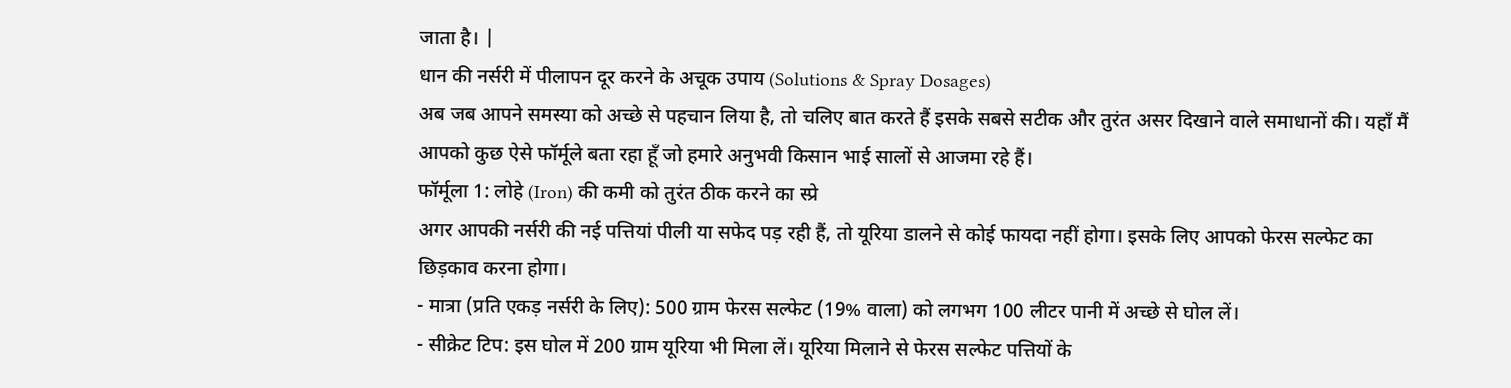जाता है। |
धान की नर्सरी में पीलापन दूर करने के अचूक उपाय (Solutions & Spray Dosages)
अब जब आपने समस्या को अच्छे से पहचान लिया है, तो चलिए बात करते हैं इसके सबसे सटीक और तुरंत असर दिखाने वाले समाधानों की। यहाँ मैं आपको कुछ ऐसे फॉर्मूले बता रहा हूँ जो हमारे अनुभवी किसान भाई सालों से आजमा रहे हैं।
फॉर्मूला 1: लोहे (Iron) की कमी को तुरंत ठीक करने का स्प्रे
अगर आपकी नर्सरी की नई पत्तियां पीली या सफेद पड़ रही हैं, तो यूरिया डालने से कोई फायदा नहीं होगा। इसके लिए आपको फेरस सल्फेट का छिड़काव करना होगा।
- मात्रा (प्रति एकड़ नर्सरी के लिए): 500 ग्राम फेरस सल्फेट (19% वाला) को लगभग 100 लीटर पानी में अच्छे से घोल लें।
- सीक्रेट टिप: इस घोल में 200 ग्राम यूरिया भी मिला लें। यूरिया मिलाने से फेरस सल्फेट पत्तियों के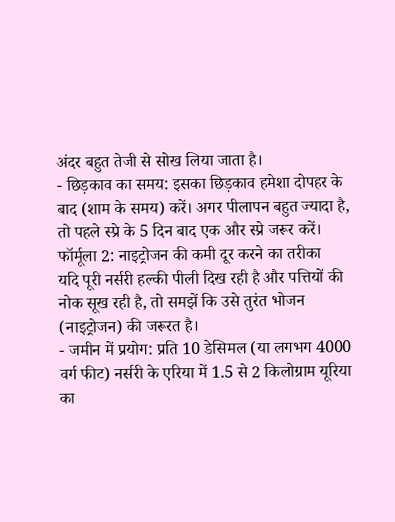अंदर बहुत तेजी से सोख लिया जाता है।
- छिड़काव का समय: इसका छिड़काव हमेशा दोपहर के बाद (शाम के समय) करें। अगर पीलापन बहुत ज्यादा है, तो पहले स्प्रे के 5 दिन बाद एक और स्प्रे जरूर करें।
फॉर्मूला 2: नाइट्रोजन की कमी दूर करने का तरीका
यदि पूरी नर्सरी हल्की पीली दिख रही है और पत्तियों की नोक सूख रही है, तो समझें कि उसे तुरंत भोजन (नाइट्रोजन) की जरूरत है।
- जमीन में प्रयोग: प्रति 10 डेसिमल (या लगभग 4000 वर्ग फीट) नर्सरी के एरिया में 1.5 से 2 किलोग्राम यूरिया का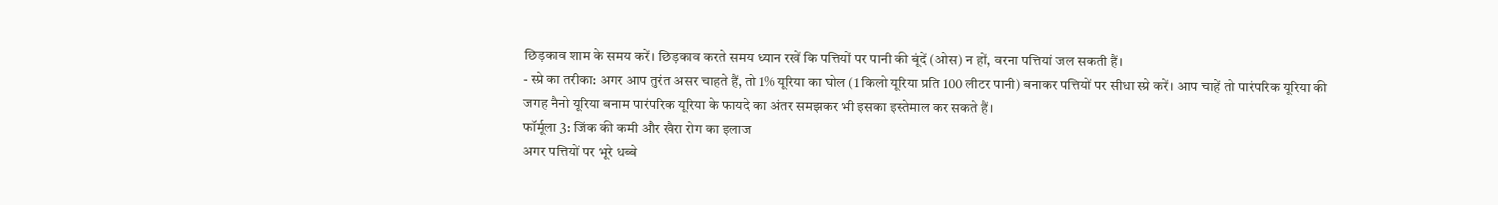छिड़काव शाम के समय करें। छिड़काव करते समय ध्यान रखें कि पत्तियों पर पानी की बूंदें (ओस) न हों, वरना पत्तियां जल सकती हैं।
- स्प्रे का तरीका: अगर आप तुरंत असर चाहते हैं, तो 1% यूरिया का घोल (1 किलो यूरिया प्रति 100 लीटर पानी) बनाकर पत्तियों पर सीधा स्प्रे करें। आप चाहें तो पारंपरिक यूरिया की जगह नैनो यूरिया बनाम पारंपरिक यूरिया के फायदे का अंतर समझकर भी इसका इस्तेमाल कर सकते हैं।
फॉर्मूला 3: जिंक की कमी और खैरा रोग का इलाज
अगर पत्तियों पर भूरे धब्बे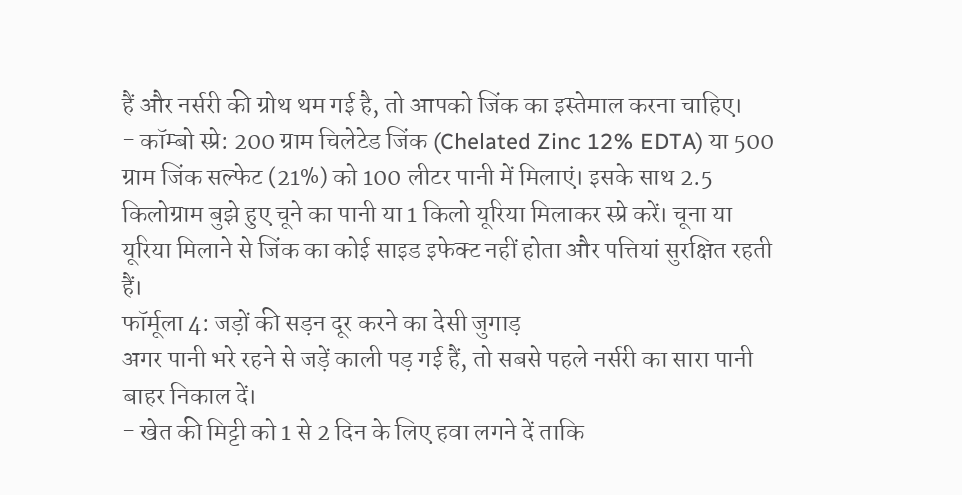हैं और नर्सरी की ग्रोथ थम गई है, तो आपको जिंक का इस्तेमाल करना चाहिए।
- कॉम्बो स्प्रे: 200 ग्राम चिलेटेड जिंक (Chelated Zinc 12% EDTA) या 500 ग्राम जिंक सल्फेट (21%) को 100 लीटर पानी में मिलाएं। इसके साथ 2.5 किलोग्राम बुझे हुए चूने का पानी या 1 किलो यूरिया मिलाकर स्प्रे करें। चूना या यूरिया मिलाने से जिंक का कोई साइड इफेक्ट नहीं होता और पत्तियां सुरक्षित रहती हैं।
फॉर्मूला 4: जड़ों की सड़न दूर करने का देसी जुगाड़
अगर पानी भरे रहने से जड़ें काली पड़ गई हैं, तो सबसे पहले नर्सरी का सारा पानी बाहर निकाल दें।
- खेत की मिट्टी को 1 से 2 दिन के लिए हवा लगने दें ताकि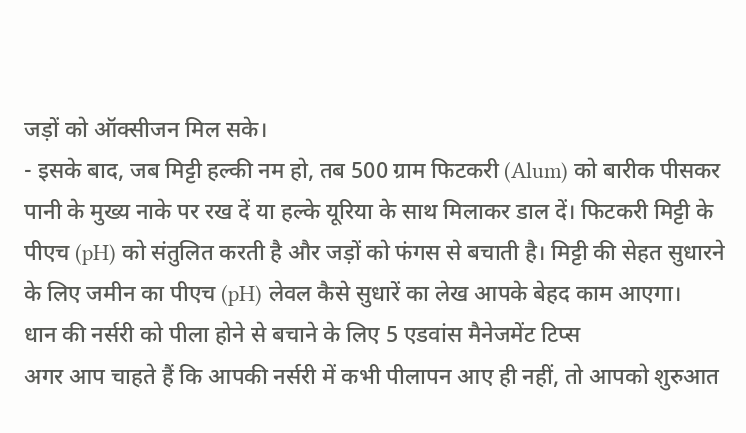जड़ों को ऑक्सीजन मिल सके।
- इसके बाद, जब मिट्टी हल्की नम हो, तब 500 ग्राम फिटकरी (Alum) को बारीक पीसकर पानी के मुख्य नाके पर रख दें या हल्के यूरिया के साथ मिलाकर डाल दें। फिटकरी मिट्टी के पीएच (pH) को संतुलित करती है और जड़ों को फंगस से बचाती है। मिट्टी की सेहत सुधारने के लिए जमीन का पीएच (pH) लेवल कैसे सुधारें का लेख आपके बेहद काम आएगा।
धान की नर्सरी को पीला होने से बचाने के लिए 5 एडवांस मैनेजमेंट टिप्स
अगर आप चाहते हैं कि आपकी नर्सरी में कभी पीलापन आए ही नहीं, तो आपको शुरुआत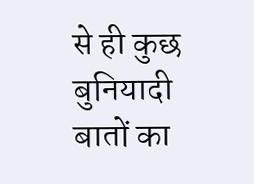से ही कुछ बुनियादी बातों का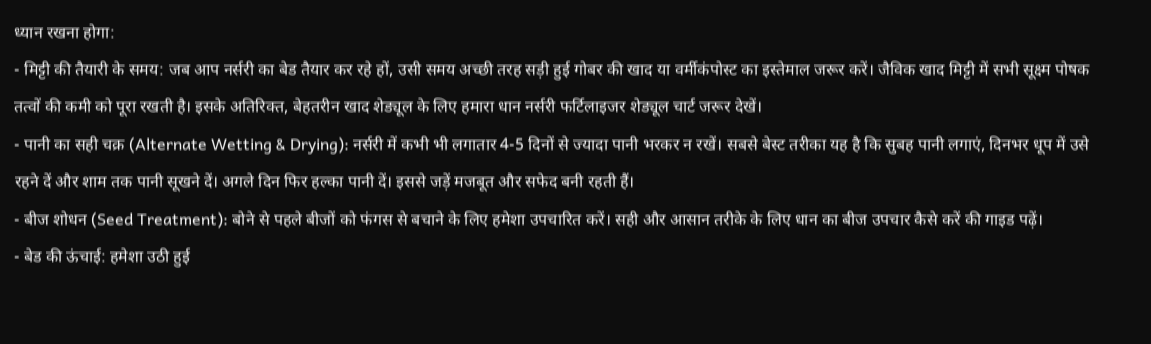ध्यान रखना होगा:
- मिट्टी की तैयारी के समय: जब आप नर्सरी का बेड तैयार कर रहे हों, उसी समय अच्छी तरह सड़ी हुई गोबर की खाद या वर्मीकंपोस्ट का इस्तेमाल जरूर करें। जैविक खाद मिट्टी में सभी सूक्ष्म पोषक तत्वों की कमी को पूरा रखती है। इसके अतिरिक्त, बेहतरीन खाद शेड्यूल के लिए हमारा धान नर्सरी फर्टिलाइजर शेड्यूल चार्ट जरूर देखें।
- पानी का सही चक्र (Alternate Wetting & Drying): नर्सरी में कभी भी लगातार 4-5 दिनों से ज्यादा पानी भरकर न रखें। सबसे बेस्ट तरीका यह है कि सुबह पानी लगाएं, दिनभर धूप में उसे रहने दें और शाम तक पानी सूखने दें। अगले दिन फिर हल्का पानी दें। इससे जड़ें मजबूत और सफेद बनी रहती हैं।
- बीज शोधन (Seed Treatment): बोने से पहले बीजों को फंगस से बचाने के लिए हमेशा उपचारित करें। सही और आसान तरीके के लिए धान का बीज उपचार कैसे करें की गाइड पढ़ें।
- बेड की ऊंचाई: हमेशा उठी हुई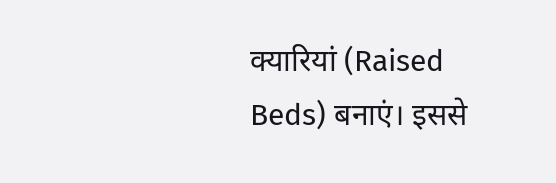क्यारियां (Raised Beds) बनाएं। इससे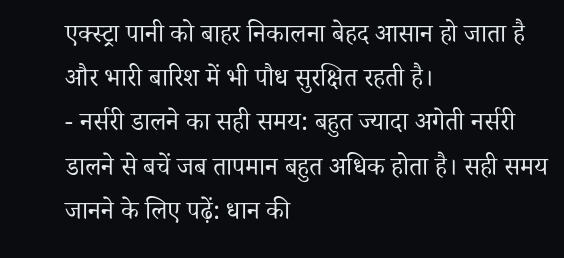एक्स्ट्रा पानी को बाहर निकालना बेहद आसान हो जाता है और भारी बारिश में भी पौध सुरक्षित रहती है।
- नर्सरी डालने का सही समय: बहुत ज्यादा अगेती नर्सरी डालने से बचें जब तापमान बहुत अधिक होता है। सही समय जानने के लिए पढ़ें: धान की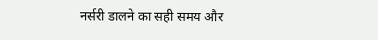नर्सरी डालने का सही समय और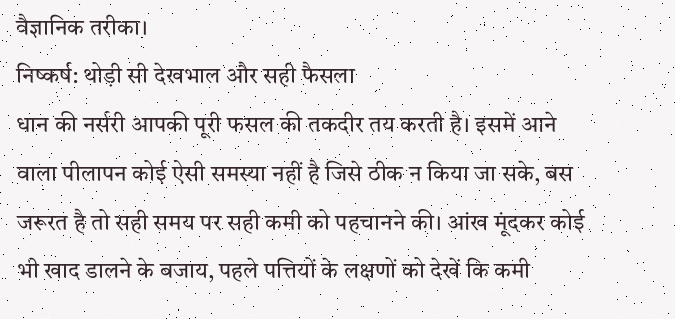वैज्ञानिक तरीका।
निष्कर्ष: थोड़ी सी देखभाल और सही फैसला
धान की नर्सरी आपकी पूरी फसल की तकदीर तय करती है। इसमें आने वाला पीलापन कोई ऐसी समस्या नहीं है जिसे ठीक न किया जा सके, बस जरूरत है तो सही समय पर सही कमी को पहचानने की। आंख मूंदकर कोई भी खाद डालने के बजाय, पहले पत्तियों के लक्षणों को देखें कि कमी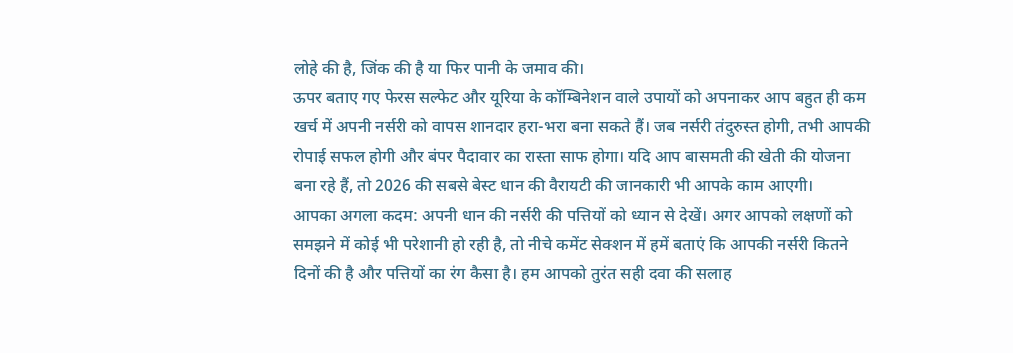लोहे की है, जिंक की है या फिर पानी के जमाव की।
ऊपर बताए गए फेरस सल्फेट और यूरिया के कॉम्बिनेशन वाले उपायों को अपनाकर आप बहुत ही कम खर्च में अपनी नर्सरी को वापस शानदार हरा-भरा बना सकते हैं। जब नर्सरी तंदुरुस्त होगी, तभी आपकी रोपाई सफल होगी और बंपर पैदावार का रास्ता साफ होगा। यदि आप बासमती की खेती की योजना बना रहे हैं, तो 2026 की सबसे बेस्ट धान की वैरायटी की जानकारी भी आपके काम आएगी।
आपका अगला कदम: अपनी धान की नर्सरी की पत्तियों को ध्यान से देखें। अगर आपको लक्षणों को समझने में कोई भी परेशानी हो रही है, तो नीचे कमेंट सेक्शन में हमें बताएं कि आपकी नर्सरी कितने दिनों की है और पत्तियों का रंग कैसा है। हम आपको तुरंत सही दवा की सलाह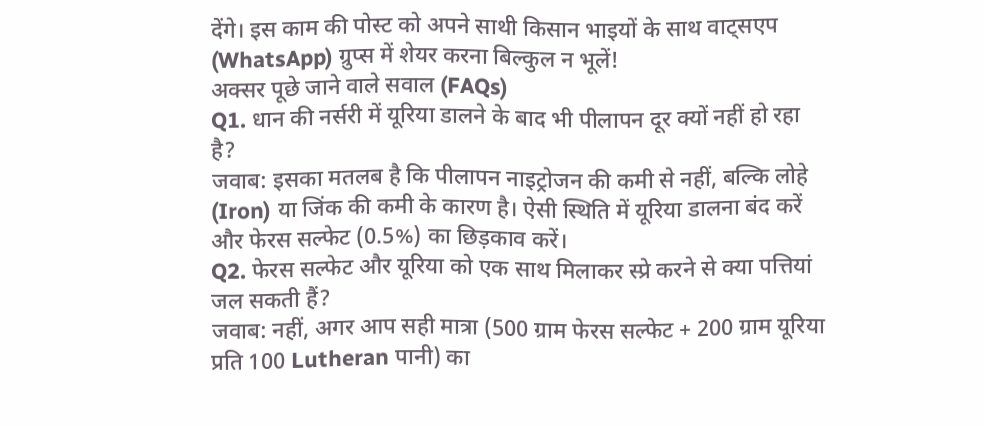देंगे। इस काम की पोस्ट को अपने साथी किसान भाइयों के साथ वाट्सएप (WhatsApp) ग्रुप्स में शेयर करना बिल्कुल न भूलें!
अक्सर पूछे जाने वाले सवाल (FAQs)
Q1. धान की नर्सरी में यूरिया डालने के बाद भी पीलापन दूर क्यों नहीं हो रहा है?
जवाब: इसका मतलब है कि पीलापन नाइट्रोजन की कमी से नहीं, बल्कि लोहे (Iron) या जिंक की कमी के कारण है। ऐसी स्थिति में यूरिया डालना बंद करें और फेरस सल्फेट (0.5%) का छिड़काव करें।
Q2. फेरस सल्फेट और यूरिया को एक साथ मिलाकर स्प्रे करने से क्या पत्तियां जल सकती हैं?
जवाब: नहीं, अगर आप सही मात्रा (500 ग्राम फेरस सल्फेट + 200 ग्राम यूरिया प्रति 100 Lutheran पानी) का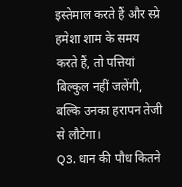इस्तेमाल करते हैं और स्प्रे हमेशा शाम के समय करते हैं, तो पत्तियां बिल्कुल नहीं जलेंगी, बल्कि उनका हरापन तेजी से लौटेगा।
Q3. धान की पौध कितने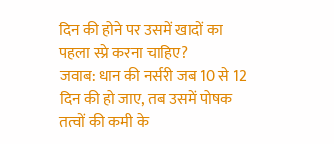दिन की होने पर उसमें खादों का पहला स्प्रे करना चाहिए?
जवाब: धान की नर्सरी जब 10 से 12 दिन की हो जाए, तब उसमें पोषक तत्वों की कमी के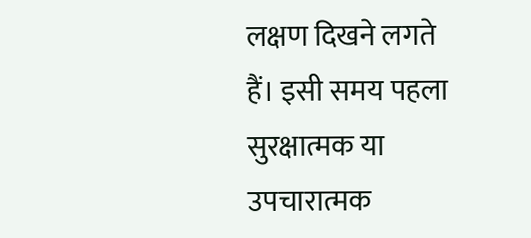लक्षण दिखने लगते हैं। इसी समय पहला सुरक्षात्मक या उपचारात्मक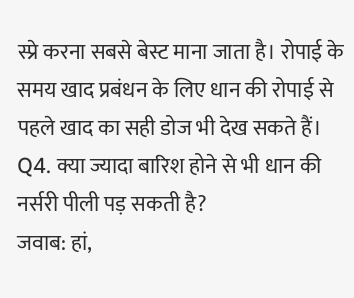स्प्रे करना सबसे बेस्ट माना जाता है। रोपाई के समय खाद प्रबंधन के लिए धान की रोपाई से पहले खाद का सही डोज भी देख सकते हैं।
Q4. क्या ज्यादा बारिश होने से भी धान की नर्सरी पीली पड़ सकती है?
जवाब: हां,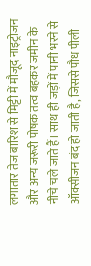लगातार तेज बारिश से मिट्टी में मौजूद नाइट्रोजन और अन्य जरूरी पोषक तत्व बहकर जमीन के नीचे चले जाते हैं। साथ ही जड़ों में पानी भरने से ऑक्सीजन बंद हो जाती है, जिससे पौध पीली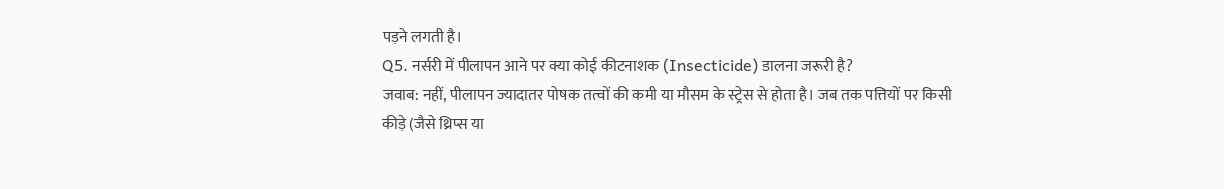पड़ने लगती है।
Q5. नर्सरी में पीलापन आने पर क्या कोई कीटनाशक (Insecticide) डालना जरूरी है?
जवाब: नहीं, पीलापन ज्यादातर पोषक तत्वों की कमी या मौसम के स्ट्रेस से होता है। जब तक पत्तियों पर किसी कीड़े (जैसे थ्रिप्स या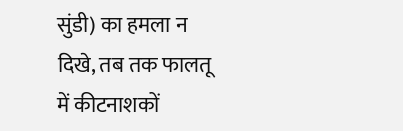सुंडी) का हमला न दिखे, तब तक फालतू में कीटनाशकों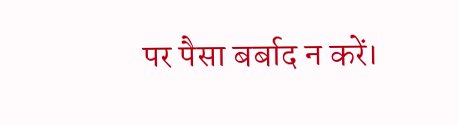पर पैसा बर्बाद न करें।